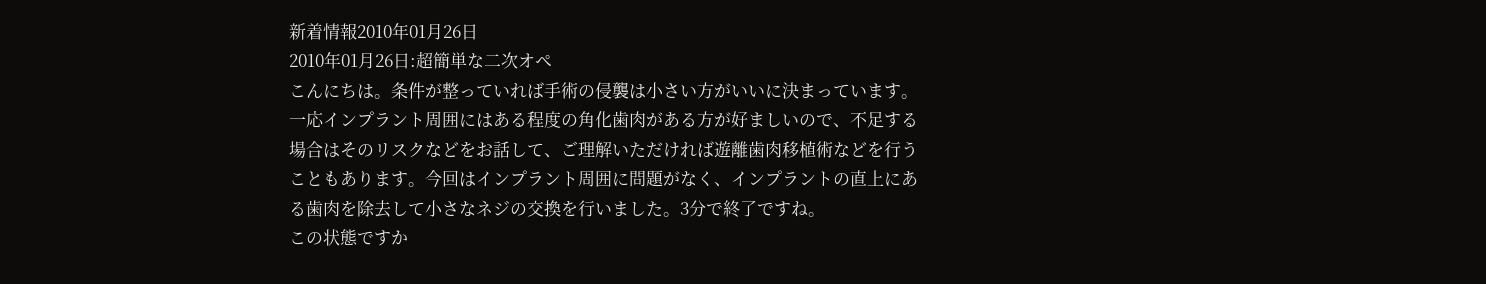新着情報2010年01月26日
2010年01月26日:超簡単な二次オペ
こんにちは。条件が整っていれば手術の侵襲は小さい方がいいに決まっています。一応インプラント周囲にはある程度の角化歯肉がある方が好ましいので、不足する場合はそのリスクなどをお話して、ご理解いただければ遊離歯肉移植術などを行うこともあります。今回はインプラント周囲に問題がなく、インプラントの直上にある歯肉を除去して小さなネジの交換を行いました。3分で終了ですね。
この状態ですか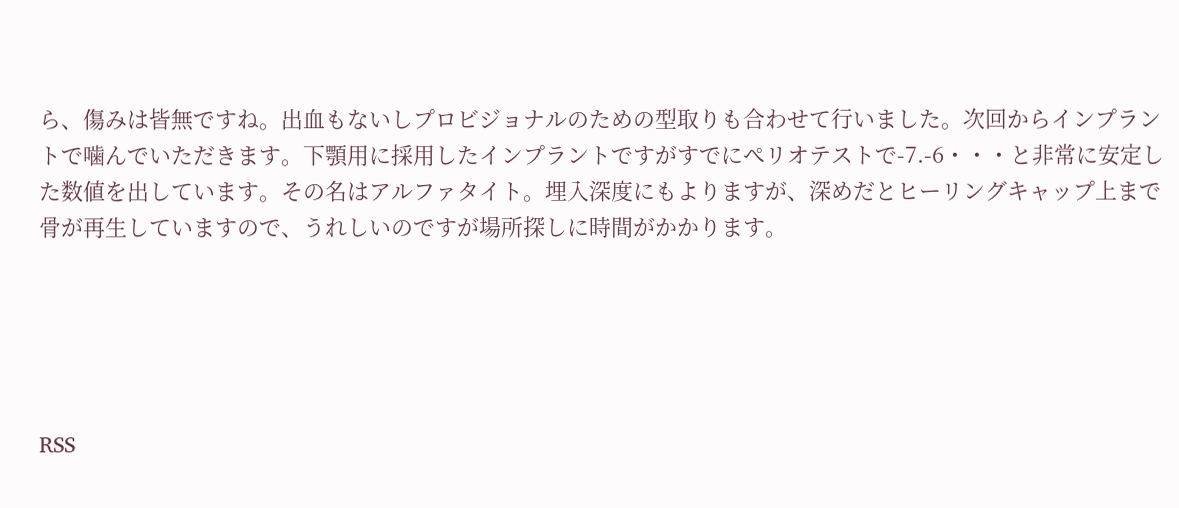ら、傷みは皆無ですね。出血もないしプロビジョナルのための型取りも合わせて行いました。次回からインプラントで噛んでいただきます。下顎用に採用したインプラントですがすでにぺリオテストで-7.-6・・・と非常に安定した数値を出しています。その名はアルファタイト。埋入深度にもよりますが、深めだとヒーリングキャップ上まで骨が再生していますので、うれしいのですが場所探しに時間がかかります。





RSS